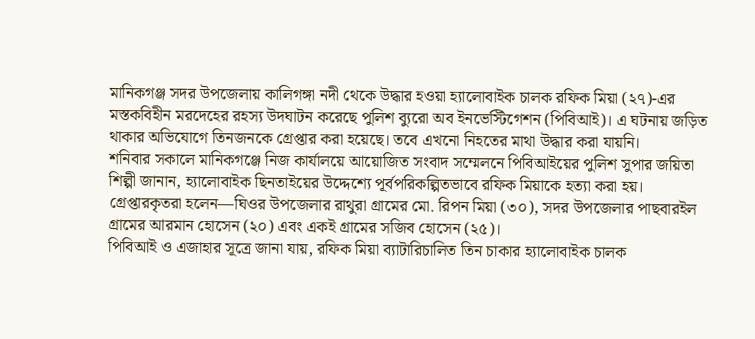মানিকগঞ্জ সদর উপজেলায় কালিগঙ্গা নদী থেকে উদ্ধার হওয়া হ্যালোবাইক চালক রফিক মিয়া (২৭)-এর মস্তকবিহীন মরদেহের রহস্য উদঘাটন করেছে পুলিশ ব্যুরো অব ইনভেস্টিগেশন (পিবিআই)। এ ঘটনায় জড়িত থাকার অভিযোগে তিনজনকে গ্রেপ্তার করা হয়েছে। তবে এখনো নিহতের মাথা উদ্ধার করা যায়নি।
শনিবার সকালে মানিকগঞ্জে নিজ কার্যালয়ে আয়োজিত সংবাদ সম্মেলনে পিবিআইয়ের পুলিশ সুপার জয়িতা শিল্পী জানান, হ্যালোবাইক ছিনতাইয়ের উদ্দেশ্যে পূর্বপরিকল্পিতভাবে রফিক মিয়াকে হত্যা করা হয়।
গ্রেপ্তারকৃতরা হলেন—ঘিওর উপজেলার রাথুরা গ্রামের মো. রিপন মিয়া (৩০), সদর উপজেলার পাছবারইল গ্রামের আরমান হোসেন (২০) এবং একই গ্রামের সজিব হোসেন (২৫)।
পিবিআই ও এজাহার সূত্রে জানা যায়, রফিক মিয়া ব্যাটারিচালিত তিন চাকার হ্যালোবাইক চালক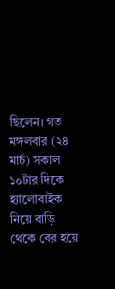ছিলেন। গত মঙ্গলবার (২৪ মার্চ) সকাল ১০টার দিকে হ্যালোবাইক নিয়ে বাড়ি থেকে বের হয়ে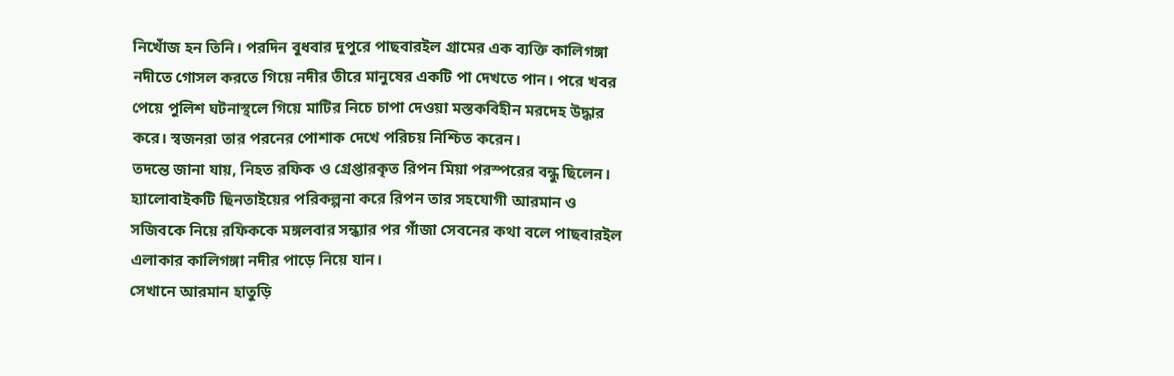নিখোঁজ হন তিনি। পরদিন বুধবার দুপুরে পাছবারইল গ্রামের এক ব্যক্তি কালিগঙ্গা নদীতে গোসল করতে গিয়ে নদীর তীরে মানুষের একটি পা দেখতে পান। পরে খবর পেয়ে পুলিশ ঘটনাস্থলে গিয়ে মাটির নিচে চাপা দেওয়া মস্তকবিহীন মরদেহ উদ্ধার করে। স্বজনরা তার পরনের পোশাক দেখে পরিচয় নিশ্চিত করেন।
তদন্তে জানা যায়, নিহত রফিক ও গ্রেপ্তারকৃত রিপন মিয়া পরস্পরের বন্ধু ছিলেন। হ্যালোবাইকটি ছিনতাইয়ের পরিকল্পনা করে রিপন তার সহযোগী আরমান ও সজিবকে নিয়ে রফিককে মঙ্গলবার সন্ধ্যার পর গাঁজা সেবনের কথা বলে পাছবারইল এলাকার কালিগঙ্গা নদীর পাড়ে নিয়ে যান।
সেখানে আরমান হাতুড়ি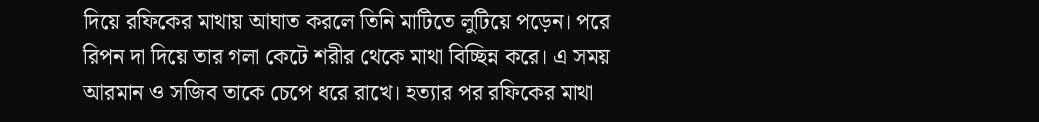দিয়ে রফিকের মাথায় আঘাত করলে তিনি মাটিতে লুটিয়ে পড়েন। পরে রিপন দা দিয়ে তার গলা কেটে শরীর থেকে মাথা বিচ্ছিন্ন করে। এ সময় আরমান ও সজিব তাকে চেপে ধরে রাখে। হত্যার পর রফিকের মাথা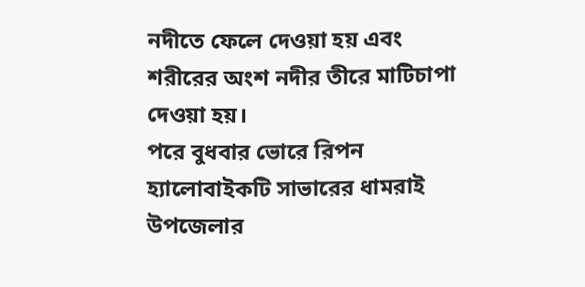নদীতে ফেলে দেওয়া হয় এবং শরীরের অংশ নদীর তীরে মাটিচাপা দেওয়া হয়।
পরে বুধবার ভোরে রিপন হ্যালোবাইকটি সাভারের ধামরাই উপজেলার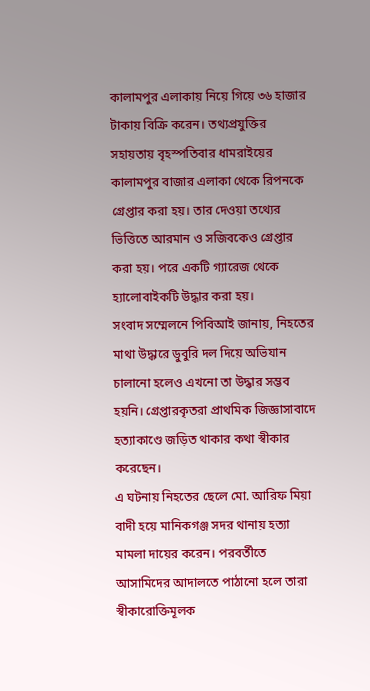কালামপুর এলাকায় নিয়ে গিয়ে ৩৬ হাজার টাকায় বিক্রি করেন। তথ্যপ্রযুক্তির সহায়তায় বৃহস্পতিবার ধামরাইয়ের কালামপুর বাজার এলাকা থেকে রিপনকে গ্রেপ্তার করা হয়। তার দেওয়া তথ্যের ভিত্তিতে আরমান ও সজিবকেও গ্রেপ্তার করা হয়। পরে একটি গ্যারেজ থেকে হ্যালোবাইকটি উদ্ধার করা হয়।
সংবাদ সম্মেলনে পিবিআই জানায়, নিহতের মাথা উদ্ধারে ডুবুরি দল দিয়ে অভিযান চালানো হলেও এখনো তা উদ্ধার সম্ভব হয়নি। গ্রেপ্তারকৃতরা প্রাথমিক জিজ্ঞাসাবাদে হত্যাকাণ্ডে জড়িত থাকার কথা স্বীকার করেছেন।
এ ঘটনায় নিহতের ছেলে মো. আরিফ মিয়া বাদী হয়ে মানিকগঞ্জ সদর থানায় হত্যা মামলা দায়ের করেন। পরবর্তীতে আসামিদের আদালতে পাঠানো হলে তারা স্বীকারোক্তিমূলক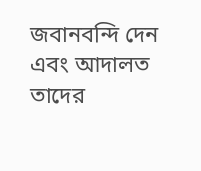জবানবন্দি দেন এবং আদালত তাদের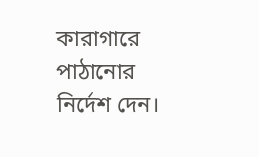কারাগারে পাঠানোর নির্দেশ দেন।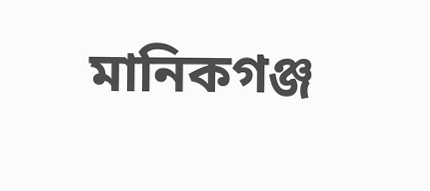মানিকগঞ্জ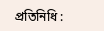প্রতিনিধি :